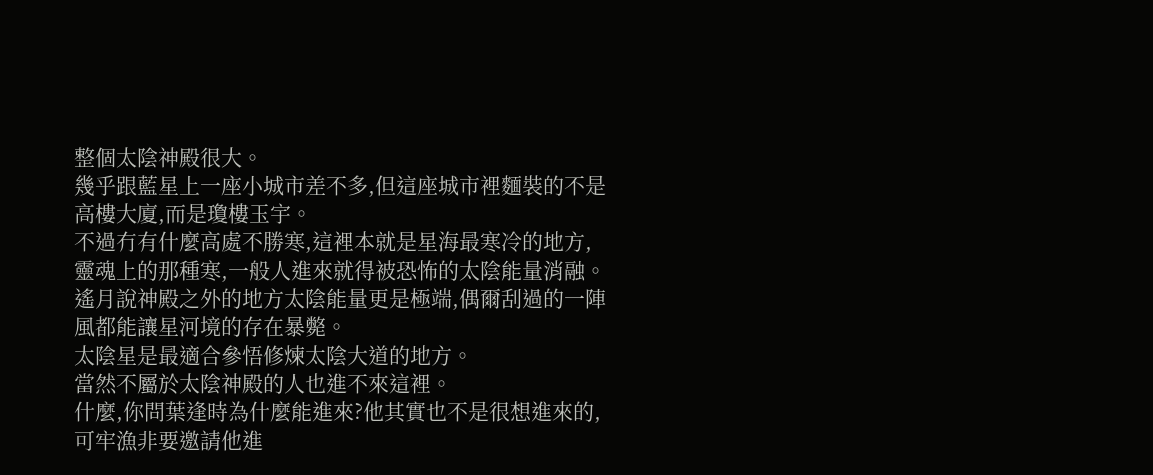整個太陰神殿很大。
幾乎跟藍星上一座小城市差不多,但這座城市裡麵裝的不是高樓大廈,而是瓊樓玉宇。
不過冇有什麼高處不勝寒,這裡本就是星海最寒冷的地方,靈魂上的那種寒,一般人進來就得被恐怖的太陰能量消融。
遙月說神殿之外的地方太陰能量更是極端,偶爾刮過的一陣風都能讓星河境的存在暴斃。
太陰星是最適合參悟修煉太陰大道的地方。
當然不屬於太陰神殿的人也進不來這裡。
什麼,你問葉逢時為什麼能進來?他其實也不是很想進來的,可牢漁非要邀請他進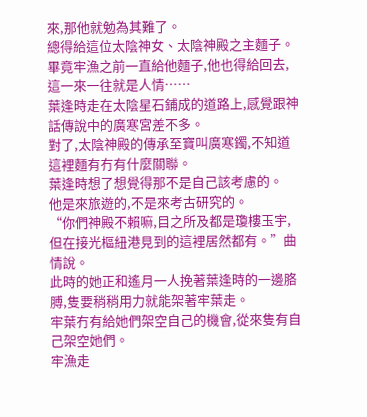來,那他就勉為其難了。
總得給這位太陰神女、太陰神殿之主麵子。
畢竟牢漁之前一直給他麵子,他也得給回去,這一來一往就是人情……
葉逢時走在太陰星石鋪成的道路上,感覺跟神話傳說中的廣寒宮差不多。
對了,太陰神殿的傳承至寶叫廣寒鐲,不知道這裡麵有冇有什麼關聯。
葉逢時想了想覺得那不是自己該考慮的。
他是來旅遊的,不是來考古研究的。
“你們神殿不賴嘛,目之所及都是瓊樓玉宇,但在接光樞紐港見到的這裡居然都有。”曲情說。
此時的她正和遙月一人挽著葉逢時的一邊胳膊,隻要稍稍用力就能架著牢葉走。
牢葉冇有給她們架空自己的機會,從來隻有自己架空她們。
牢漁走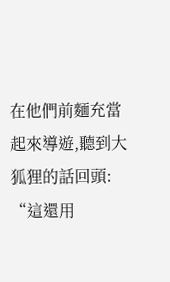在他們前麵充當起來導遊,聽到大狐狸的話回頭:
“這還用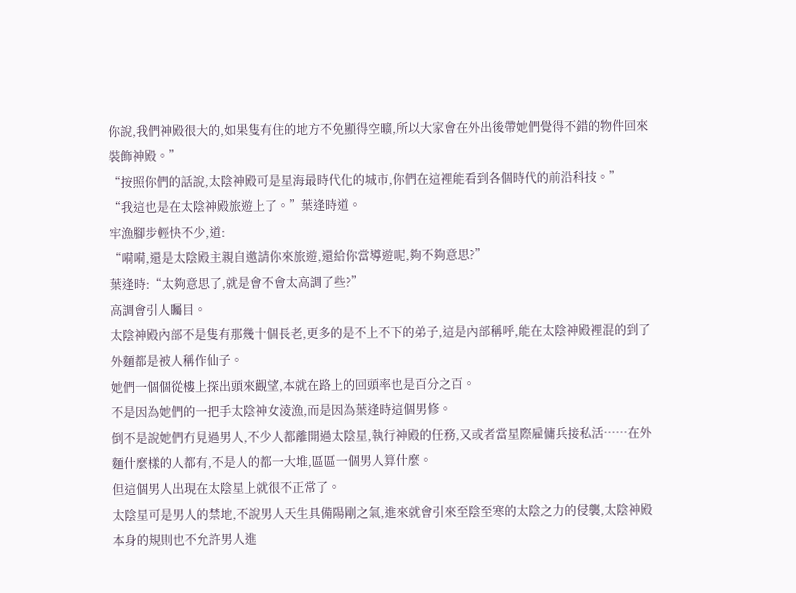你說,我們神殿很大的,如果隻有住的地方不免顯得空曠,所以大家會在外出後帶她們覺得不錯的物件回來裝飾神殿。”
“按照你們的話說,太陰神殿可是星海最時代化的城市,你們在這裡能看到各個時代的前沿科技。”
“我這也是在太陰神殿旅遊上了。”葉逢時道。
牢漁腳步輕快不少,道:
“嗬嗬,還是太陰殿主親自邀請你來旅遊,還給你當導遊呢,夠不夠意思?”
葉逢時:“太夠意思了,就是會不會太高調了些?”
高調會引人矚目。
太陰神殿內部不是隻有那幾十個長老,更多的是不上不下的弟子,這是內部稱呼,能在太陰神殿裡混的到了外麵都是被人稱作仙子。
她們一個個從樓上探出頭來觀望,本就在路上的回頭率也是百分之百。
不是因為她們的一把手太陰神女淩漁,而是因為葉逢時這個男修。
倒不是說她們冇見過男人,不少人都離開過太陰星,執行神殿的任務,又或者當星際雇傭兵接私活……在外麵什麼樣的人都有,不是人的都一大堆,區區一個男人算什麼。
但這個男人出現在太陰星上就很不正常了。
太陰星可是男人的禁地,不說男人天生具備陽剛之氣,進來就會引來至陰至寒的太陰之力的侵襲,太陰神殿本身的規則也不允許男人進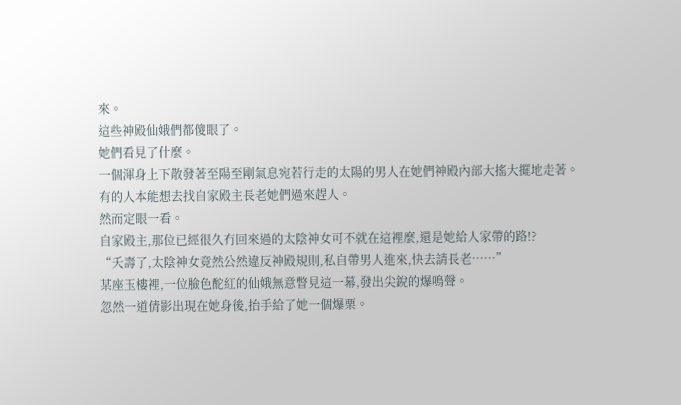來。
這些神殿仙娥們都傻眼了。
她們看見了什麼。
一個渾身上下散發著至陽至剛氣息宛若行走的太陽的男人在她們神殿內部大搖大擺地走著。
有的人本能想去找自家殿主長老她們過來趕人。
然而定眼一看。
自家殿主,那位已經很久冇回來過的太陰神女可不就在這裡麼,還是她給人家帶的路!?
“夭壽了,太陰神女竟然公然違反神殿規則,私自帶男人進來,快去請長老……”
某座玉樓裡,一位臉色酡紅的仙娥無意瞥見這一幕,發出尖銳的爆鳴聲。
忽然一道倩影出現在她身後,抬手給了她一個爆栗。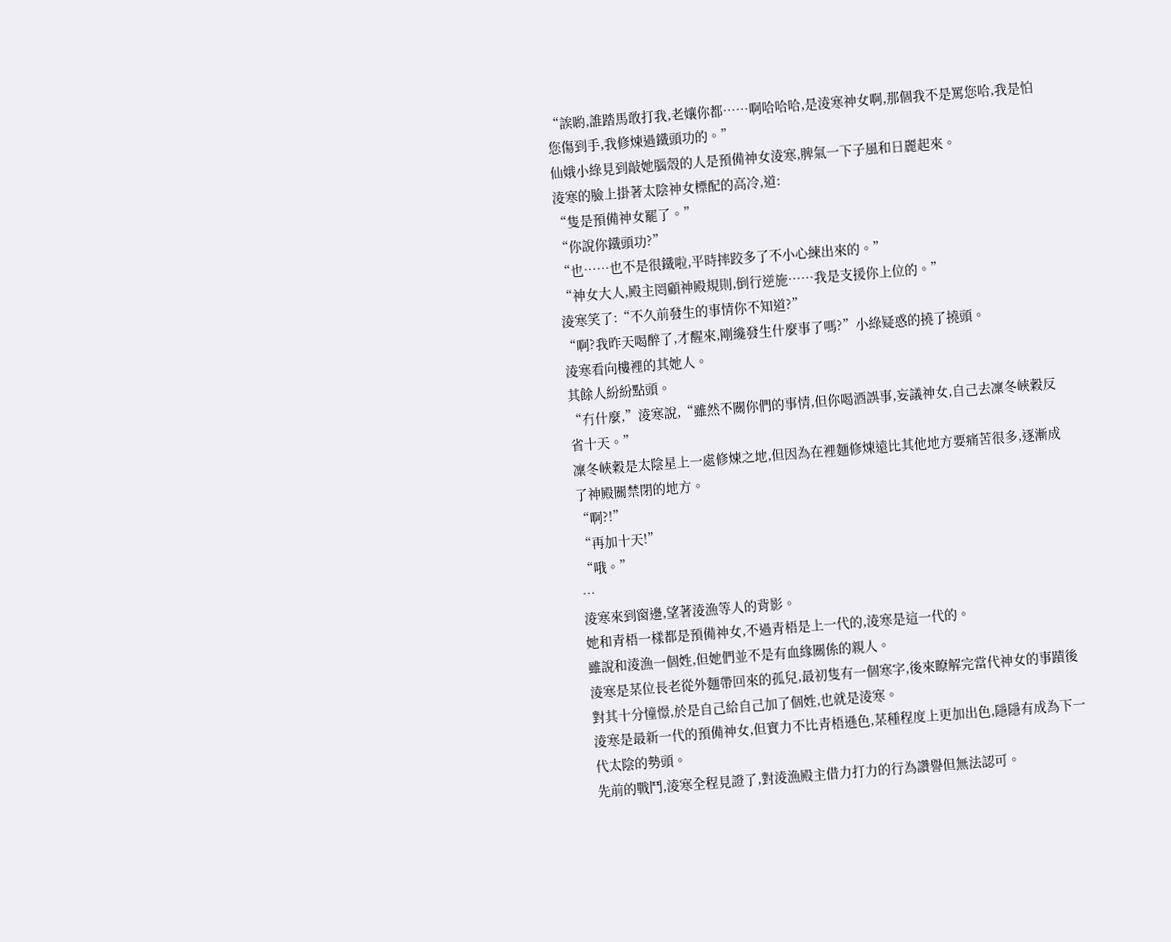“誒喲,誰踏馬敢打我,老孃你都……啊哈哈哈,是淩寒神女啊,那個我不是罵您哈,我是怕您傷到手,我修煉過鐵頭功的。”
仙娥小綠見到敲她腦殼的人是預備神女淩寒,脾氣一下子風和日麗起來。
淩寒的臉上掛著太陰神女標配的高冷,道:
“隻是預備神女罷了。”
“你說你鐵頭功?”
“也……也不是很鐵啦,平時摔跤多了不小心練出來的。”
“神女大人,殿主罔顧神殿規則,倒行逆施……我是支援你上位的。”
淩寒笑了:“不久前發生的事情你不知道?”
“啊?我昨天喝醉了,才醒來,剛纔發生什麼事了嗎?”小綠疑惑的撓了撓頭。
淩寒看向樓裡的其她人。
其餘人紛紛點頭。
“冇什麼,”淩寒說,“雖然不關你們的事情,但你喝酒誤事,妄議神女,自己去凜冬峽穀反省十天。”
凜冬峽穀是太陰星上一處修煉之地,但因為在裡麵修煉遠比其他地方要痛苦很多,逐漸成了神殿關禁閉的地方。
“啊?!”
“再加十天!”
“哦。”
…
淩寒來到窗邊,望著淩漁等人的背影。
她和青梧一樣都是預備神女,不過青梧是上一代的,淩寒是這一代的。
雖說和淩漁一個姓,但她們並不是有血緣關係的親人。
淩寒是某位長老從外麵帶回來的孤兒,最初隻有一個寒字,後來瞭解完當代神女的事蹟後對其十分憧憬,於是自己給自己加了個姓,也就是淩寒。
淩寒是最新一代的預備神女,但實力不比青梧遜色,某種程度上更加出色,隱隱有成為下一代太陰的勢頭。
先前的戰鬥,淩寒全程見證了,對淩漁殿主借力打力的行為讚譽但無法認可。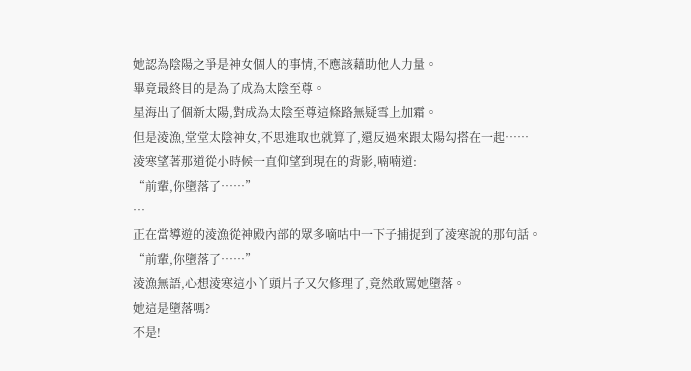她認為陰陽之爭是神女個人的事情,不應該藉助他人力量。
畢竟最終目的是為了成為太陰至尊。
星海出了個新太陽,對成為太陰至尊這條路無疑雪上加霜。
但是淩漁,堂堂太陰神女,不思進取也就算了,還反過來跟太陽勾搭在一起……
淩寒望著那道從小時候一直仰望到現在的背影,喃喃道:
“前輩,你墮落了……”
…
正在當導遊的淩漁從神殿內部的眾多嘀咕中一下子捕捉到了淩寒說的那句話。
“前輩,你墮落了……”
淩漁無語,心想淩寒這小丫頭片子又欠修理了,竟然敢罵她墮落。
她這是墮落嗎?
不是!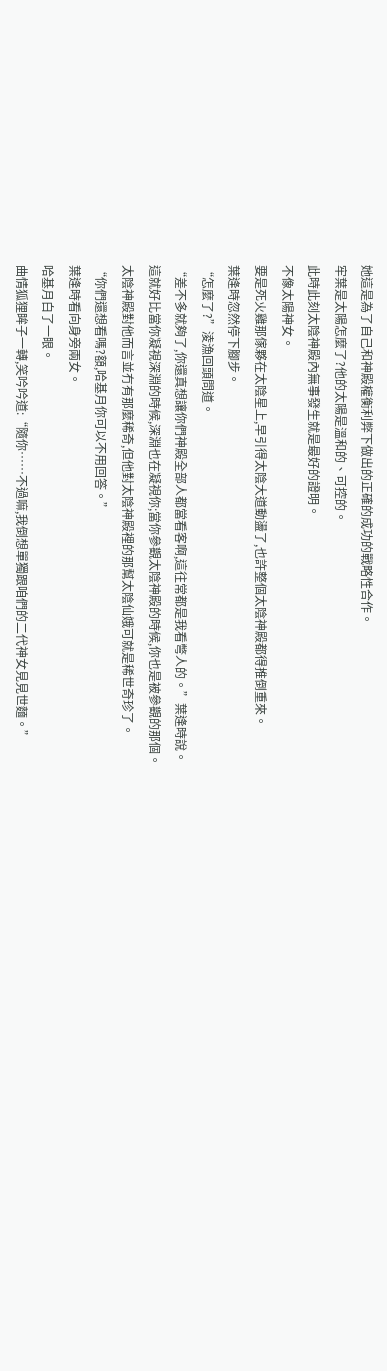她這是為了自己和神殿權衡利弊下做出的正確的成功的戰略性合作。
牢葉是太陽怎麼了?他的太陽是溫和的、可控的。
此時此刻太陰神殿內無事發生就是最好的證明。
不像太陽神女。
要是死火雞那傢夥在太陰星上,早引得太陰大道動盪了,也許整個太陰神殿都得推倒重來。
葉逢時忽然停下腳步。
“怎麼了?”淩漁回頭問道。
“差不多就夠了,你還真想讓你們神殿全部人都當看客啊,這往常都是我看彆人的。”葉逢時說。
這就好比當你凝視深淵的時候,深淵也在凝視你;當你參觀太陰神殿的時候,你也是被參觀的那個。
太陰神殿對他而言並冇有那麼稀奇,但他對太陰神殿裡的那幫太陰仙娥可就是稀世奇珍了。
“你們還想看嗎?額,哈基月你可以不用回答。”
葉逢時看向身旁兩女。
哈基月白了一眼。
曲情狐狸眸子一轉,笑吟吟道:“隨你……不過嘛,我倒想單獨跟咱們的二代神女見見世麵。”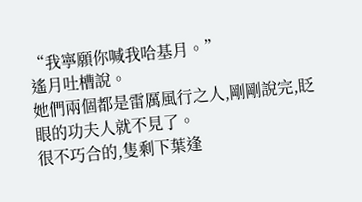“我寧願你喊我哈基月。”
遙月吐槽說。
她們兩個都是雷厲風行之人,剛剛說完,眨眼的功夫人就不見了。
很不巧合的,隻剩下葉逢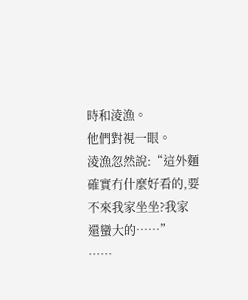時和淩漁。
他們對視一眼。
淩漁忽然說:“這外麵確實冇什麼好看的,要不來我家坐坐?我家還蠻大的……”
……